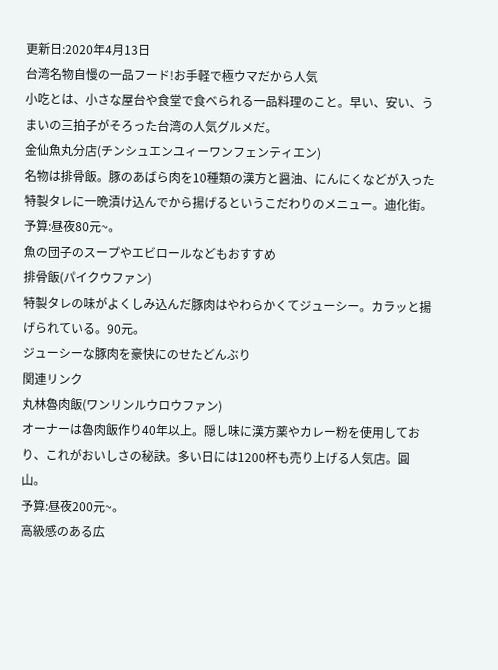更新日:2020年4月13日
台湾名物自慢の一品フード!お手軽で極ウマだから人気
小吃とは、小さな屋台や食堂で食べられる一品料理のこと。早い、安い、うまいの三拍子がそろった台湾の人気グルメだ。
金仙魚丸分店(チンシュエンユィーワンフェンティエン)
名物は排骨飯。豚のあばら肉を10種類の漢方と醤油、にんにくなどが入った特製タレに一晩漬け込んでから揚げるというこだわりのメニュー。迪化街。
予算:昼夜80元~。
魚の団子のスープやエビロールなどもおすすめ
排骨飯(パイクウファン)
特製タレの味がよくしみ込んだ豚肉はやわらかくてジューシー。カラッと揚げられている。90元。
ジューシーな豚肉を豪快にのせたどんぶり
関連リンク
丸林魯肉飯(ワンリンルウロウファン)
オーナーは魯肉飯作り40年以上。隠し味に漢方薬やカレー粉を使用しており、これがおいしさの秘訣。多い日には1200杯も売り上げる人気店。圓山。
予算:昼夜200元~。
高級感のある広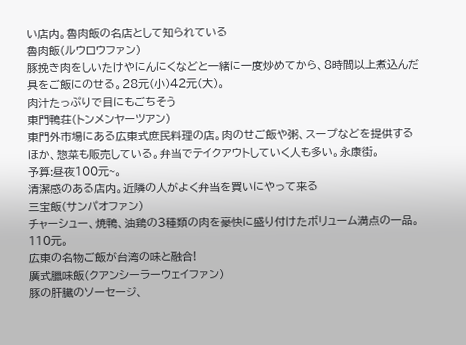い店内。魯肉飯の名店として知られている
魯肉飯(ルウロウファン)
豚挽き肉をしいたけやにんにくなどと一緒に一度炒めてから、8時間以上煮込んだ具をご飯にのせる。28元(小)42元(大)。
肉汁たっぷりで目にもごちそう
東門鴨荘(トンメンヤーツアン)
東門外市場にある広東式庶民料理の店。肉のせご飯や粥、スープなどを提供するほか、惣菜も販売している。弁当でテイクアウトしていく人も多い。永康街。
予算:昼夜100元~。
清潔感のある店内。近隣の人がよく弁当を買いにやって来る
三宝飯(サンパオファン)
チャーシュー、焼鴨、油鶏の3種類の肉を豪快に盛り付けたボリューム満点の一品。110元。
広東の名物ご飯が台湾の味と融合!
廣式臘味飯(クアンシーラーウェイファン)
豚の肝臓のソーセージ、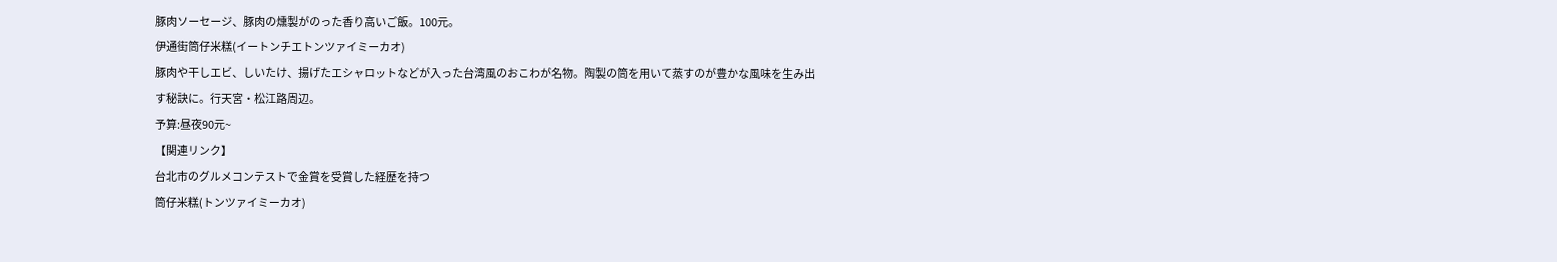豚肉ソーセージ、豚肉の燻製がのった香り高いご飯。100元。
伊通街筒仔米糕(イートンチエトンツァイミーカオ)
豚肉や干しエビ、しいたけ、揚げたエシャロットなどが入った台湾風のおこわが名物。陶製の筒を用いて蒸すのが豊かな風味を生み出す秘訣に。行天宮・松江路周辺。
予算:昼夜90元~
【関連リンク】
台北市のグルメコンテストで金賞を受賞した経歴を持つ
筒仔米糕(トンツァイミーカオ)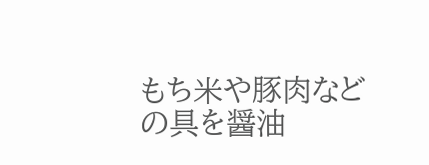もち米や豚肉などの具を醤油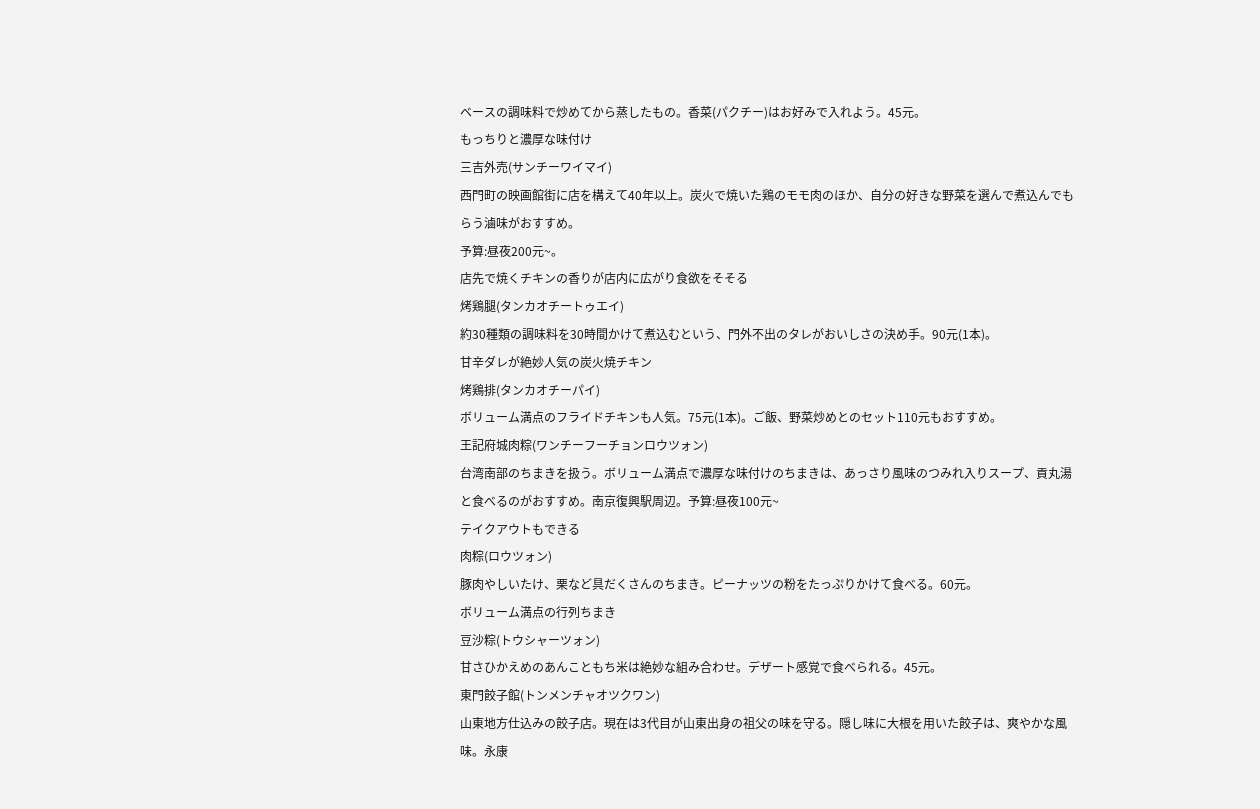ベースの調味料で炒めてから蒸したもの。香菜(パクチー)はお好みで入れよう。45元。
もっちりと濃厚な味付け
三吉外売(サンチーワイマイ)
西門町の映画館街に店を構えて40年以上。炭火で焼いた鶏のモモ肉のほか、自分の好きな野菜を選んで煮込んでもらう滷味がおすすめ。
予算:昼夜200元~。
店先で焼くチキンの香りが店内に広がり食欲をそそる
烤鶏腿(タンカオチートゥエイ)
約30種類の調味料を30時間かけて煮込むという、門外不出のタレがおいしさの決め手。90元(1本)。
甘辛ダレが絶妙人気の炭火焼チキン
烤鶏排(タンカオチーパイ)
ボリューム満点のフライドチキンも人気。75元(1本)。ご飯、野菜炒めとのセット110元もおすすめ。
王記府城肉粽(ワンチーフーチョンロウツォン)
台湾南部のちまきを扱う。ボリューム満点で濃厚な味付けのちまきは、あっさり風味のつみれ入りスープ、貢丸湯と食べるのがおすすめ。南京復興駅周辺。予算:昼夜100元~
テイクアウトもできる
肉粽(ロウツォン)
豚肉やしいたけ、栗など具だくさんのちまき。ピーナッツの粉をたっぷりかけて食べる。60元。
ボリューム満点の行列ちまき
豆沙粽(トウシャーツォン)
甘さひかえめのあんこともち米は絶妙な組み合わせ。デザート感覚で食べられる。45元。
東門餃子館(トンメンチャオツクワン)
山東地方仕込みの餃子店。現在は3代目が山東出身の祖父の味を守る。隠し味に大根を用いた餃子は、爽やかな風味。永康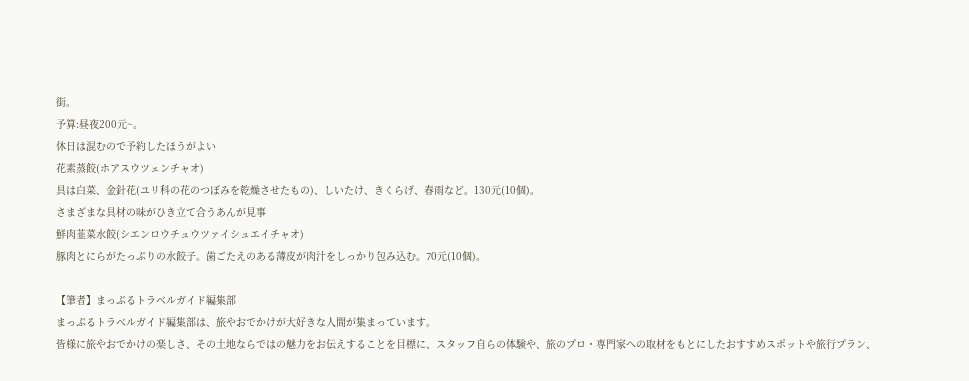街。
予算:昼夜200元~。
休日は混むので予約したほうがよい
花素蒸餃(ホアスウツェンチャオ)
具は白菜、金針花(ユリ科の花のつぼみを乾燥させたもの)、しいたけ、きくらげ、春雨など。130元(10個)。
さまざまな具材の味がひき立て合うあんが見事
鮮肉韮菜水餃(シエンロウチュウツァイシュエイチャオ)
豚肉とにらがたっぷりの水餃子。歯ごたえのある薄皮が肉汁をしっかり包み込む。70元(10個)。

【筆者】まっぷるトラベルガイド編集部
まっぷるトラベルガイド編集部は、旅やおでかけが大好きな人間が集まっています。
皆様に旅やおでかけの楽しさ、その土地ならではの魅力をお伝えすることを目標に、スタッフ自らの体験や、旅のプロ・専門家への取材をもとにしたおすすめスポットや旅行プラン、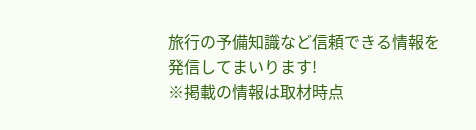旅行の予備知識など信頼できる情報を発信してまいります!
※掲載の情報は取材時点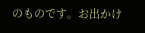のものです。お出かけ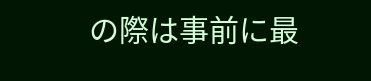の際は事前に最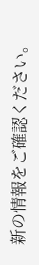新の情報をご確認ください。